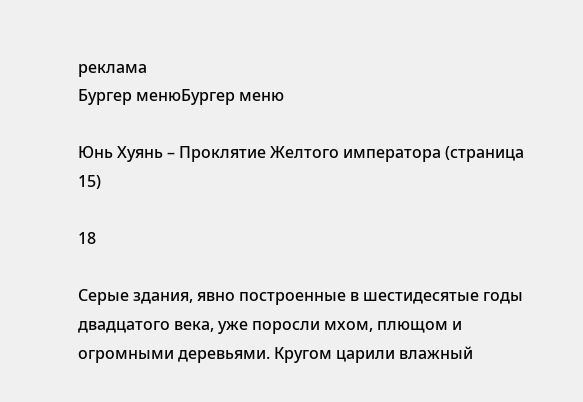реклама
Бургер менюБургер меню

Юнь Хуянь – Проклятие Желтого императора (страница 15)

18

Серые здания, явно построенные в шестидесятые годы двадцатого века, уже поросли мхом, плющом и огромными деревьями. Кругом царили влажный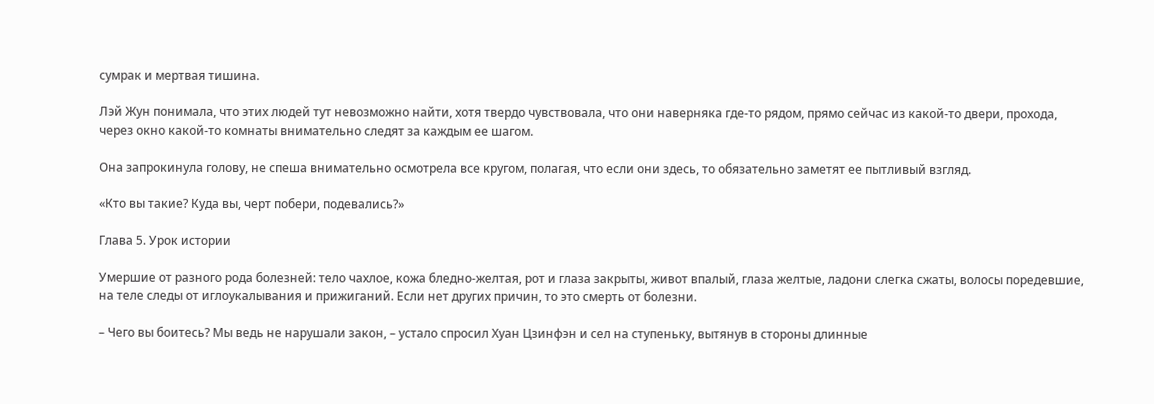сумрак и мертвая тишина.

Лэй Жун понимала, что этих людей тут невозможно найти, хотя твердо чувствовала, что они наверняка где-то рядом, прямо сейчас из какой-то двери, прохода, через окно какой-то комнаты внимательно следят за каждым ее шагом.

Она запрокинула голову, не спеша внимательно осмотрела все кругом, полагая, что если они здесь, то обязательно заметят ее пытливый взгляд.

«Кто вы такие? Куда вы, черт побери, подевались?»

Глава 5. Урок истории

Умершие от разного рода болезней: тело чахлое, кожа бледно-желтая, рот и глаза закрыты, живот впалый, глаза желтые, ладони слегка сжаты, волосы поредевшие, на теле следы от иглоукалывания и прижиганий. Если нет других причин, то это смерть от болезни.

– Чего вы боитесь? Мы ведь не нарушали закон, – устало спросил Хуан Цзинфэн и сел на ступеньку, вытянув в стороны длинные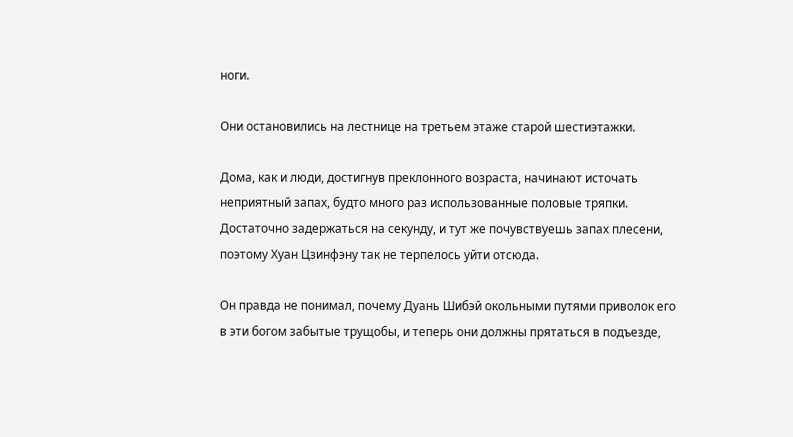ноги.

Они остановились на лестнице на третьем этаже старой шестиэтажки.

Дома, как и люди, достигнув преклонного возраста, начинают источать неприятный запах, будто много раз использованные половые тряпки. Достаточно задержаться на секунду, и тут же почувствуешь запах плесени, поэтому Хуан Цзинфэну так не терпелось уйти отсюда.

Он правда не понимал, почему Дуань Шибэй окольными путями приволок его в эти богом забытые трущобы, и теперь они должны прятаться в подъезде,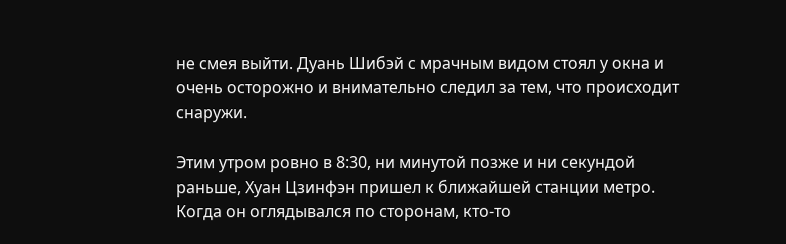не смея выйти. Дуань Шибэй с мрачным видом стоял у окна и очень осторожно и внимательно следил за тем, что происходит снаружи.

Этим утром ровно в 8:30, ни минутой позже и ни секундой раньше, Хуан Цзинфэн пришел к ближайшей станции метро. Когда он оглядывался по сторонам, кто-то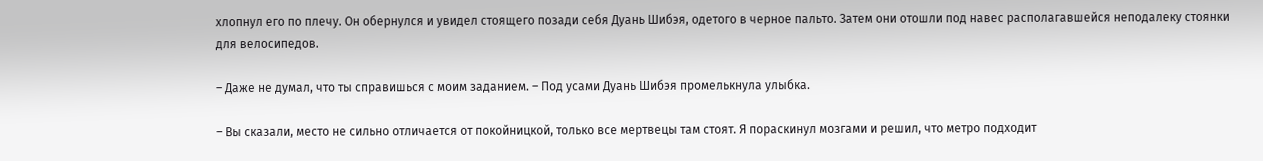хлопнул его по плечу. Он обернулся и увидел стоящего позади себя Дуань Шибэя, одетого в черное пальто. Затем они отошли под навес располагавшейся неподалеку стоянки для велосипедов.

– Даже не думал, что ты справишься с моим заданием. – Под усами Дуань Шибэя промелькнула улыбка.

– Вы сказали, место не сильно отличается от покойницкой, только все мертвецы там стоят. Я пораскинул мозгами и решил, что метро подходит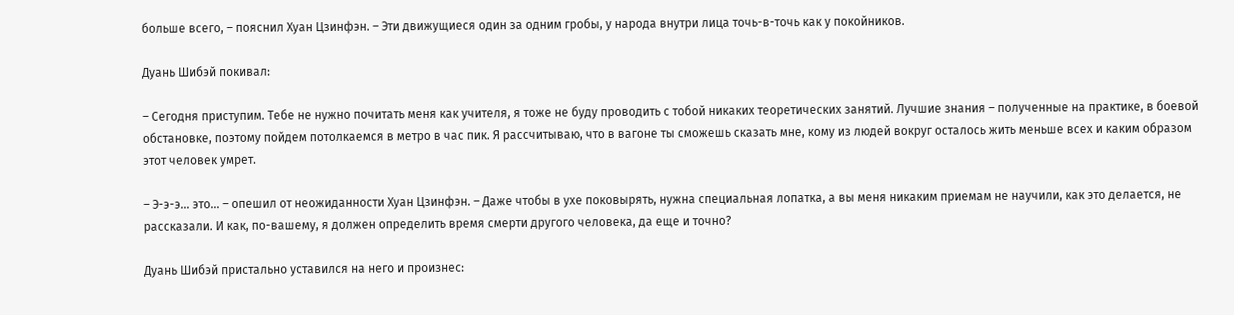больше всего, – пояснил Хуан Цзинфэн. – Эти движущиеся один за одним гробы, у народа внутри лица точь-в-точь как у покойников.

Дуань Шибэй покивал:

– Сегодня приступим. Тебе не нужно почитать меня как учителя, я тоже не буду проводить с тобой никаких теоретических занятий. Лучшие знания – полученные на практике, в боевой обстановке, поэтому пойдем потолкаемся в метро в час пик. Я рассчитываю, что в вагоне ты сможешь сказать мне, кому из людей вокруг осталось жить меньше всех и каким образом этот человек умрет.

– Э-э-э… это… – опешил от неожиданности Хуан Цзинфэн. – Даже чтобы в ухе поковырять, нужна специальная лопатка, а вы меня никаким приемам не научили, как это делается, не рассказали. И как, по-вашему, я должен определить время смерти другого человека, да еще и точно?

Дуань Шибэй пристально уставился на него и произнес: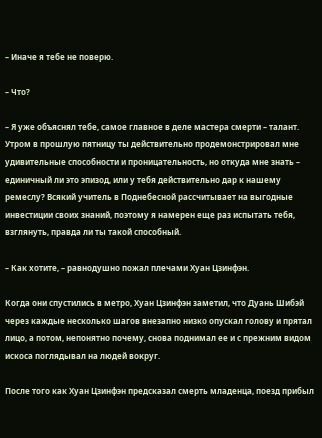– Иначе я тебе не поверю.

– Что?

– Я уже объяснял тебе, самое главное в деле мастера смерти – талант. Утром в прошлую пятницу ты действительно продемонстрировал мне удивительные способности и проницательность, но откуда мне знать – единичный ли это эпизод, или у тебя действительно дар к нашему ремеслу? Всякий учитель в Поднебесной рассчитывает на выгодные инвестиции своих знаний, поэтому я намерен еще раз испытать тебя, взглянуть, правда ли ты такой способный.

– Как хотите, – равнодушно пожал плечами Хуан Цзинфэн.

Когда они спустились в метро, Хуан Цзинфэн заметил, что Дуань Шибэй через каждые несколько шагов внезапно низко опускал голову и прятал лицо, а потом, непонятно почему, снова поднимал ее и с прежним видом искоса поглядывал на людей вокруг.

После того как Хуан Цзинфэн предсказал смерть младенца, поезд прибыл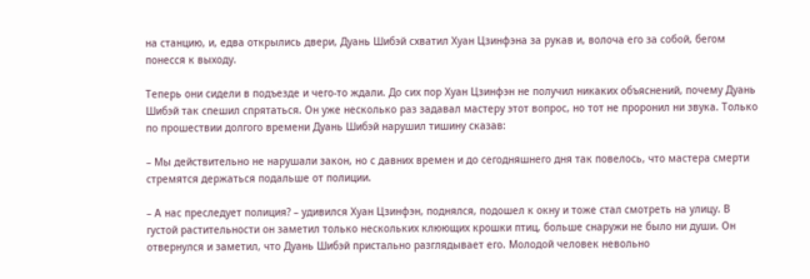на станцию, и, едва открылись двери, Дуань Шибэй схватил Хуан Цзинфэна за рукав и, волоча его за собой, бегом понесся к выходу.

Теперь они сидели в подъезде и чего-то ждали. До сих пор Хуан Цзинфэн не получил никаких объяснений, почему Дуань Шибэй так спешил спрятаться. Он уже несколько раз задавал мастеру этот вопрос, но тот не проронил ни звука. Только по прошествии долгого времени Дуань Шибэй нарушил тишину сказав:

– Мы действительно не нарушали закон, но с давних времен и до сегодняшнего дня так повелось, что мастера смерти стремятся держаться подальше от полиции.

– А нас преследует полиция? – удивился Хуан Цзинфэн, поднялся, подошел к окну и тоже стал смотреть на улицу. В густой растительности он заметил только нескольких клюющих крошки птиц, больше снаружи не было ни души. Он отвернулся и заметил, что Дуань Шибэй пристально разглядывает его. Молодой человек невольно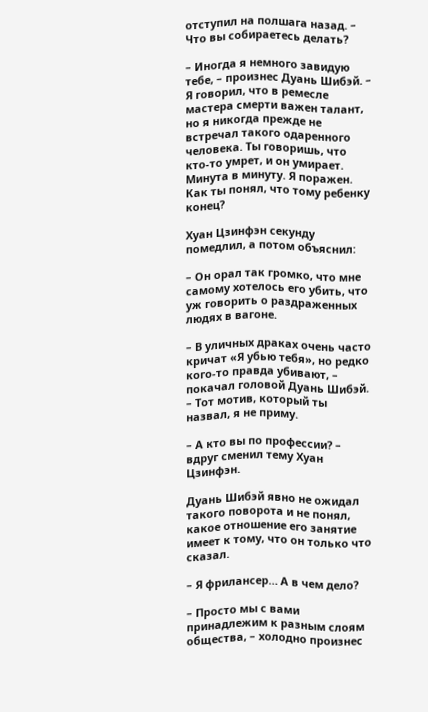отступил на полшага назад. – Что вы собираетесь делать?

– Иногда я немного завидую тебе, – произнес Дуань Шибэй. – Я говорил, что в ремесле мастера смерти важен талант, но я никогда прежде не встречал такого одаренного человека. Ты говоришь, что кто-то умрет, и он умирает. Минута в минуту. Я поражен. Как ты понял, что тому ребенку конец?

Хуан Цзинфэн секунду помедлил, а потом объяснил:

– Он орал так громко, что мне самому хотелось его убить, что уж говорить о раздраженных людях в вагоне.

– В уличных драках очень часто кричат «Я убью тебя», но редко кого-то правда убивают, – покачал головой Дуань Шибэй. – Тот мотив, который ты назвал, я не приму.

– А кто вы по профессии? – вдруг сменил тему Хуан Цзинфэн.

Дуань Шибэй явно не ожидал такого поворота и не понял, какое отношение его занятие имеет к тому, что он только что сказал.

– Я фрилансер… А в чем дело?

– Просто мы с вами принадлежим к разным слоям общества, – холодно произнес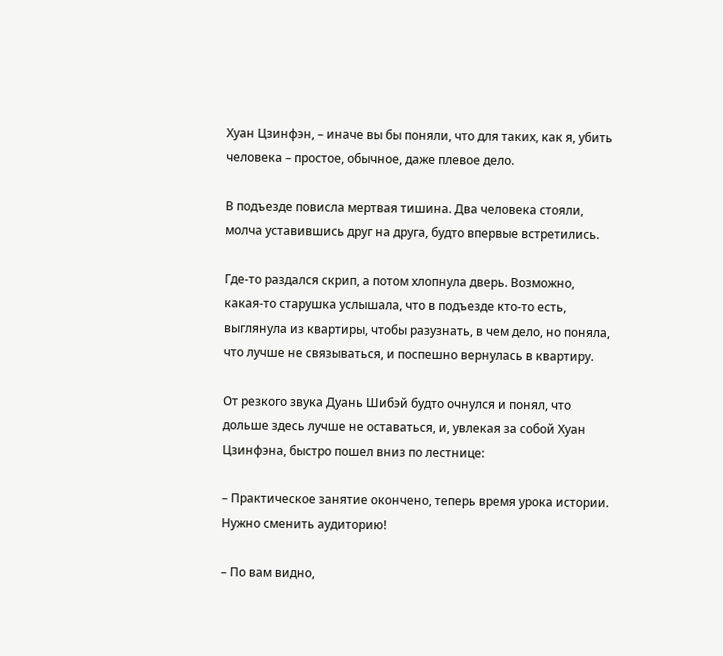Хуан Цзинфэн, – иначе вы бы поняли, что для таких, как я, убить человека – простое, обычное, даже плевое дело.

В подъезде повисла мертвая тишина. Два человека стояли, молча уставившись друг на друга, будто впервые встретились.

Где-то раздался скрип, а потом хлопнула дверь. Возможно, какая-то старушка услышала, что в подъезде кто-то есть, выглянула из квартиры, чтобы разузнать, в чем дело, но поняла, что лучше не связываться, и поспешно вернулась в квартиру.

От резкого звука Дуань Шибэй будто очнулся и понял, что дольше здесь лучше не оставаться, и, увлекая за собой Хуан Цзинфэна, быстро пошел вниз по лестнице:

– Практическое занятие окончено, теперь время урока истории. Нужно сменить аудиторию!

– По вам видно,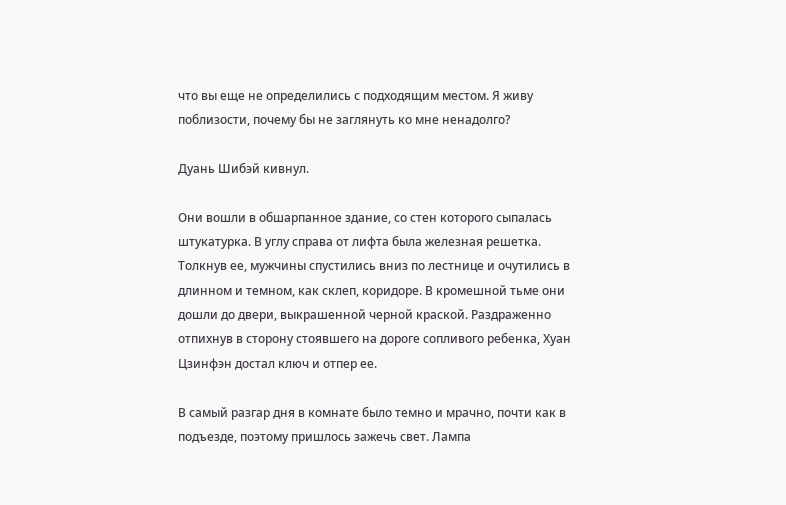что вы еще не определились с подходящим местом. Я живу поблизости, почему бы не заглянуть ко мне ненадолго?

Дуань Шибэй кивнул.

Они вошли в обшарпанное здание, со стен которого сыпалась штукатурка. В углу справа от лифта была железная решетка. Толкнув ее, мужчины спустились вниз по лестнице и очутились в длинном и темном, как склеп, коридоре. В кромешной тьме они дошли до двери, выкрашенной черной краской. Раздраженно отпихнув в сторону стоявшего на дороге сопливого ребенка, Хуан Цзинфэн достал ключ и отпер ее.

В самый разгар дня в комнате было темно и мрачно, почти как в подъезде, поэтому пришлось зажечь свет. Лампа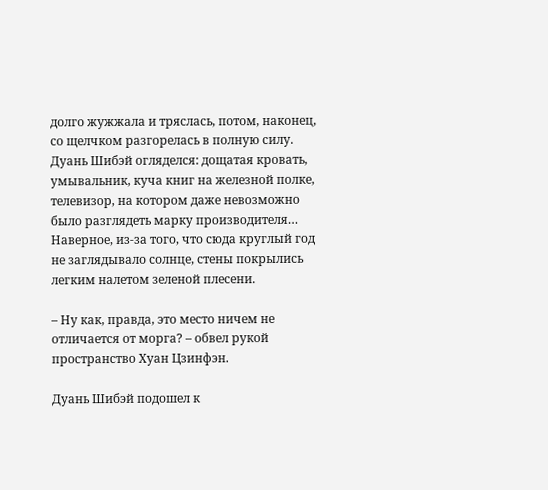долго жужжала и тряслась, потом, наконец, со щелчком разгорелась в полную силу. Дуань Шибэй огляделся: дощатая кровать, умывальник, куча книг на железной полке, телевизор, на котором даже невозможно было разглядеть марку производителя… Наверное, из-за того, что сюда круглый год не заглядывало солнце, стены покрылись легким налетом зеленой плесени.

– Ну как, правда, это место ничем не отличается от морга? – обвел рукой пространство Хуан Цзинфэн.

Дуань Шибэй подошел к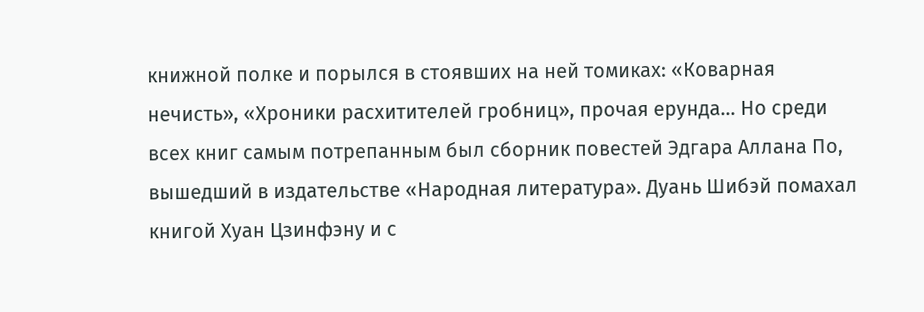книжной полке и порылся в стоявших на ней томиках: «Коварная нечисть», «Хроники расхитителей гробниц», прочая ерунда… Но среди всех книг самым потрепанным был сборник повестей Эдгара Аллана По, вышедший в издательстве «Народная литература». Дуань Шибэй помахал книгой Хуан Цзинфэну и с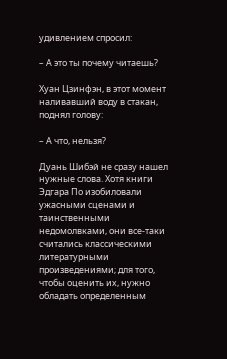удивлением спросил:

– А это ты почему читаешь?

Хуан Цзинфэн, в этот момент наливавший воду в стакан, поднял голову:

– А что, нельзя?

Дуань Шибэй не сразу нашел нужные слова. Хотя книги Эдгара По изобиловали ужасными сценами и таинственными недомолвками, они все-таки считались классическими литературными произведениями; для того, чтобы оценить их, нужно обладать определенным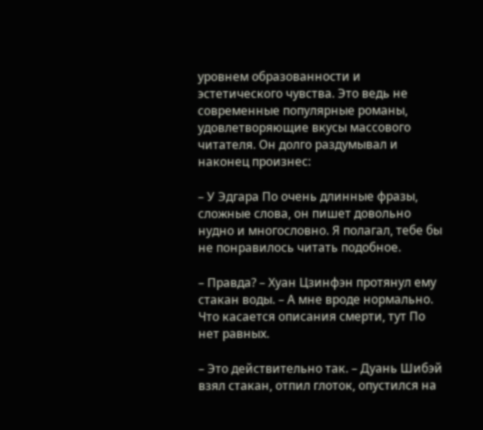уровнем образованности и эстетического чувства. Это ведь не современные популярные романы, удовлетворяющие вкусы массового читателя. Он долго раздумывал и наконец произнес:

– У Эдгара По очень длинные фразы, сложные слова, он пишет довольно нудно и многословно. Я полагал, тебе бы не понравилось читать подобное.

– Правда? – Хуан Цзинфэн протянул ему стакан воды. – А мне вроде нормально. Что касается описания смерти, тут По нет равных.

– Это действительно так. – Дуань Шибэй взял стакан, отпил глоток, опустился на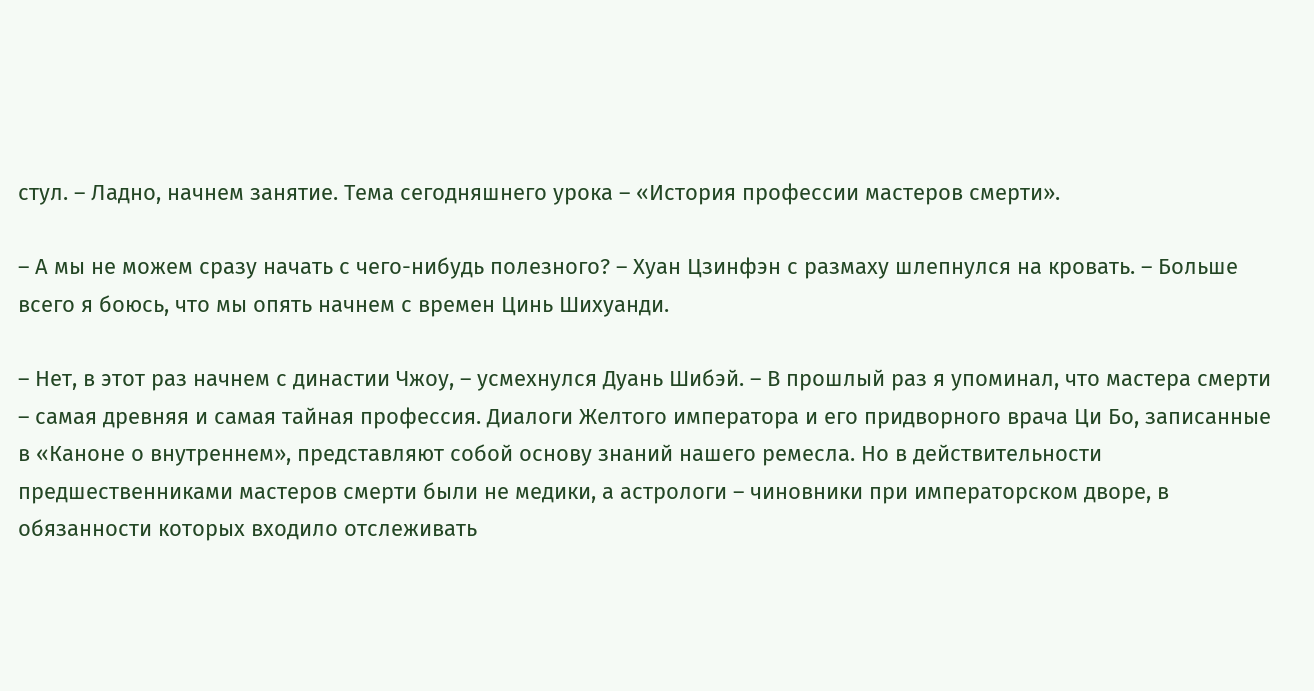стул. – Ладно, начнем занятие. Тема сегодняшнего урока – «История профессии мастеров смерти».

– А мы не можем сразу начать с чего-нибудь полезного? – Хуан Цзинфэн с размаху шлепнулся на кровать. – Больше всего я боюсь, что мы опять начнем с времен Цинь Шихуанди.

– Нет, в этот раз начнем с династии Чжоу, – усмехнулся Дуань Шибэй. – В прошлый раз я упоминал, что мастера смерти – самая древняя и самая тайная профессия. Диалоги Желтого императора и его придворного врача Ци Бо, записанные в «Каноне о внутреннем», представляют собой основу знаний нашего ремесла. Но в действительности предшественниками мастеров смерти были не медики, а астрологи – чиновники при императорском дворе, в обязанности которых входило отслеживать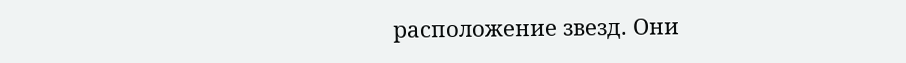расположение звезд. Они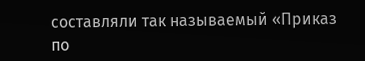составляли так называемый «Приказ по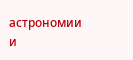астрономии и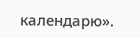календарю».